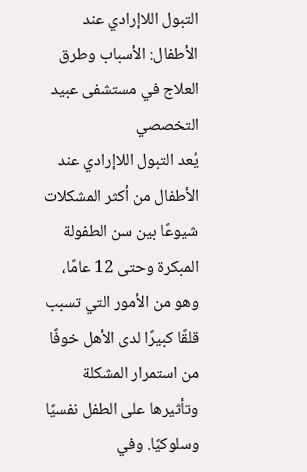التبول اللاإرادي عند الأطفال: الأسباب وطرق العلاج في مستشفى عبيد التخصصي
يُعد التبول اللاإرادي عند الأطفال من أكثر المشكلات شيوعًا بين سن الطفولة المبكرة وحتى 12 عامًا، وهو من الأمور التي تسبب قلقًا كبيرًا لدى الأهل خوفًا من استمرار المشكلة وتأثيرها على الطفل نفسيًا وسلوكيًا. وفي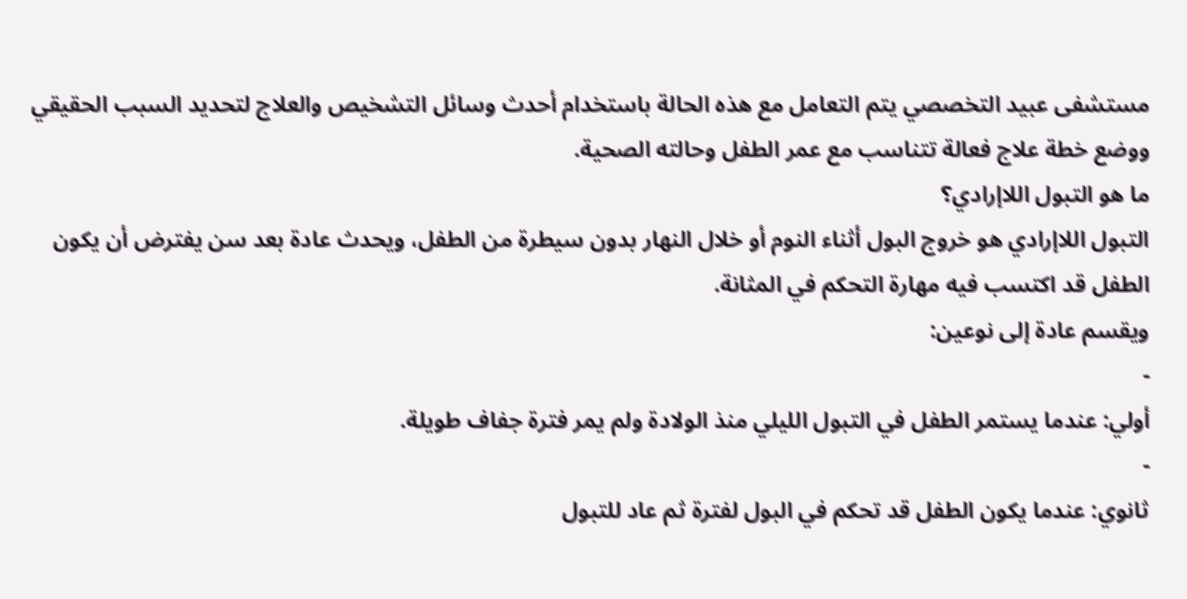مستشفى عبيد التخصصي يتم التعامل مع هذه الحالة باستخدام أحدث وسائل التشخيص والعلاج لتحديد السبب الحقيقي ووضع خطة علاج فعالة تتناسب مع عمر الطفل وحالته الصحية.
ما هو التبول اللاإرادي؟
التبول اللاإرادي هو خروج البول أثناء النوم أو خلال النهار بدون سيطرة من الطفل، ويحدث عادة بعد سن يفترض أن يكون الطفل قد اكتسب فيه مهارة التحكم في المثانة.
ويقسم عادة إلى نوعين:
-
أولي: عندما يستمر الطفل في التبول الليلي منذ الولادة ولم يمر فترة جفاف طويلة.
-
ثانوي: عندما يكون الطفل قد تحكم في البول لفترة ثم عاد للتبول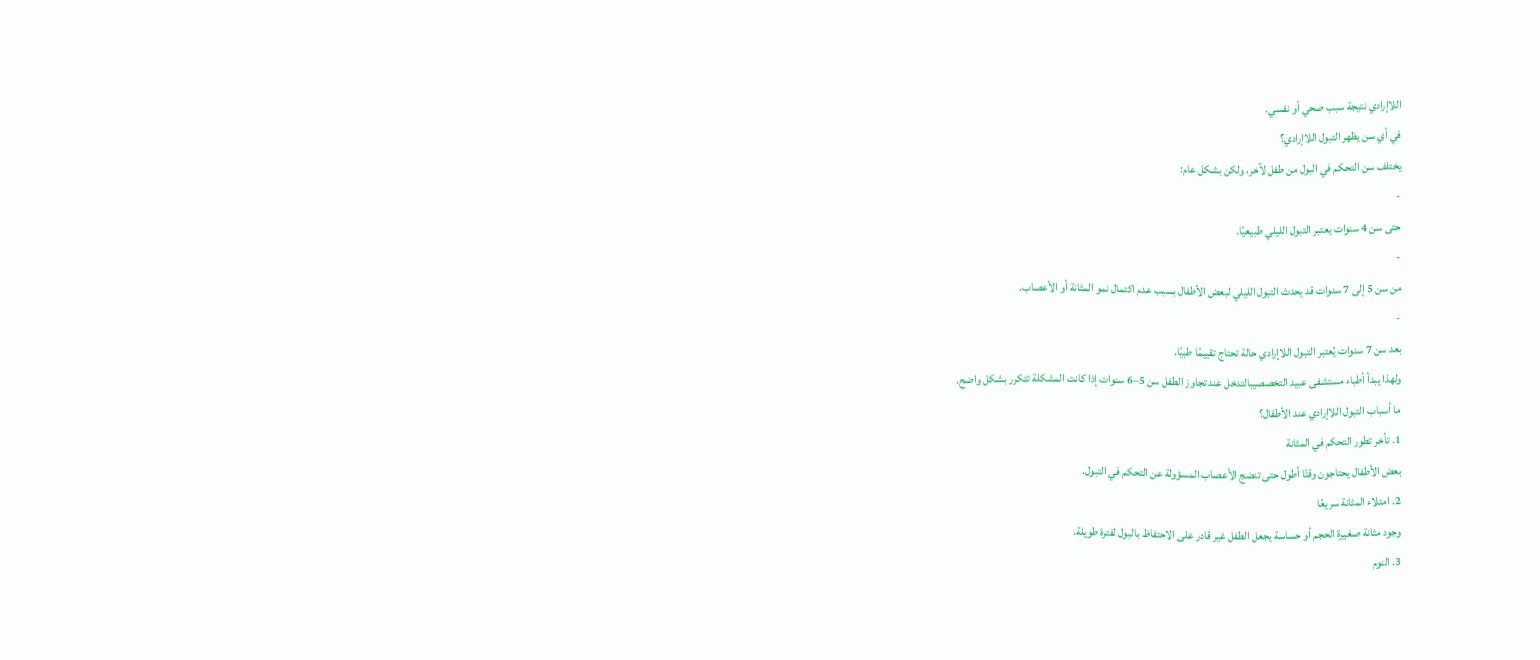اللاإرادي نتيجة سبب صحي أو نفسي.
في أي سن يظهر التبول اللاإرادي؟
يختلف سن التحكم في البول من طفل لآخر، ولكن بشكل عام:
-
حتى سن 4 سنوات يعتبر التبول الليلي طبيعيًا.
-
من سن 5 إلى 7 سنوات قد يحدث التبول الليلي لبعض الأطفال بسبب عدم اكتمال نمو المثانة أو الأعصاب.
-
بعد سن 7 سنوات يُعتبر التبول اللاإرادي حالة تحتاج تقييمًا طبيًا.
ولهذا يبدأ أطباء مستشفى عبيد التخصصيبالتدخل عند تجاوز الطفل سن 5–6 سنوات إذا كانت المشكلة تتكرر بشكل واضح.
ما أسباب التبول اللاإرادي عند الأطفال؟
1. تأخر تطور التحكم في المثانة
بعض الأطفال يحتاجون وقتًا أطول حتى تنضج الأعصاب المسؤولة عن التحكم في التبول.
2. امتلاء المثانة سريعًا
وجود مثانة صغيرة الحجم أو حساسة يجعل الطفل غير قادر على الاحتفاظ بالبول لفترة طويلة.
3. النوم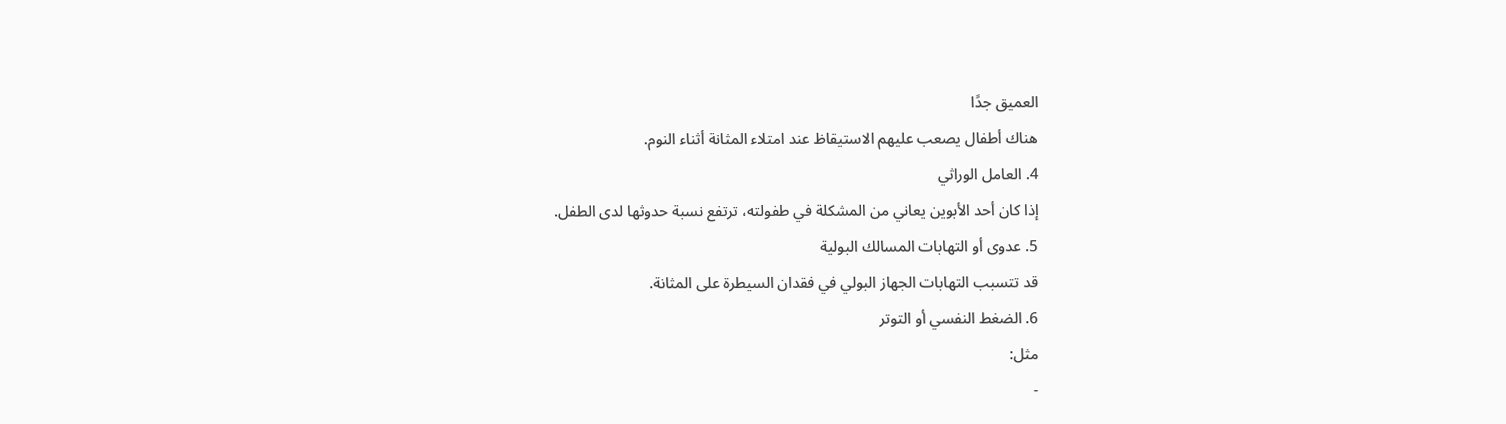العميق جدًا
هناك أطفال يصعب عليهم الاستيقاظ عند امتلاء المثانة أثناء النوم.
4. العامل الوراثي
إذا كان أحد الأبوين يعاني من المشكلة في طفولته، ترتفع نسبة حدوثها لدى الطفل.
5. عدوى أو التهابات المسالك البولية
قد تتسبب التهابات الجهاز البولي في فقدان السيطرة على المثانة.
6. الضغط النفسي أو التوتر
مثل:
-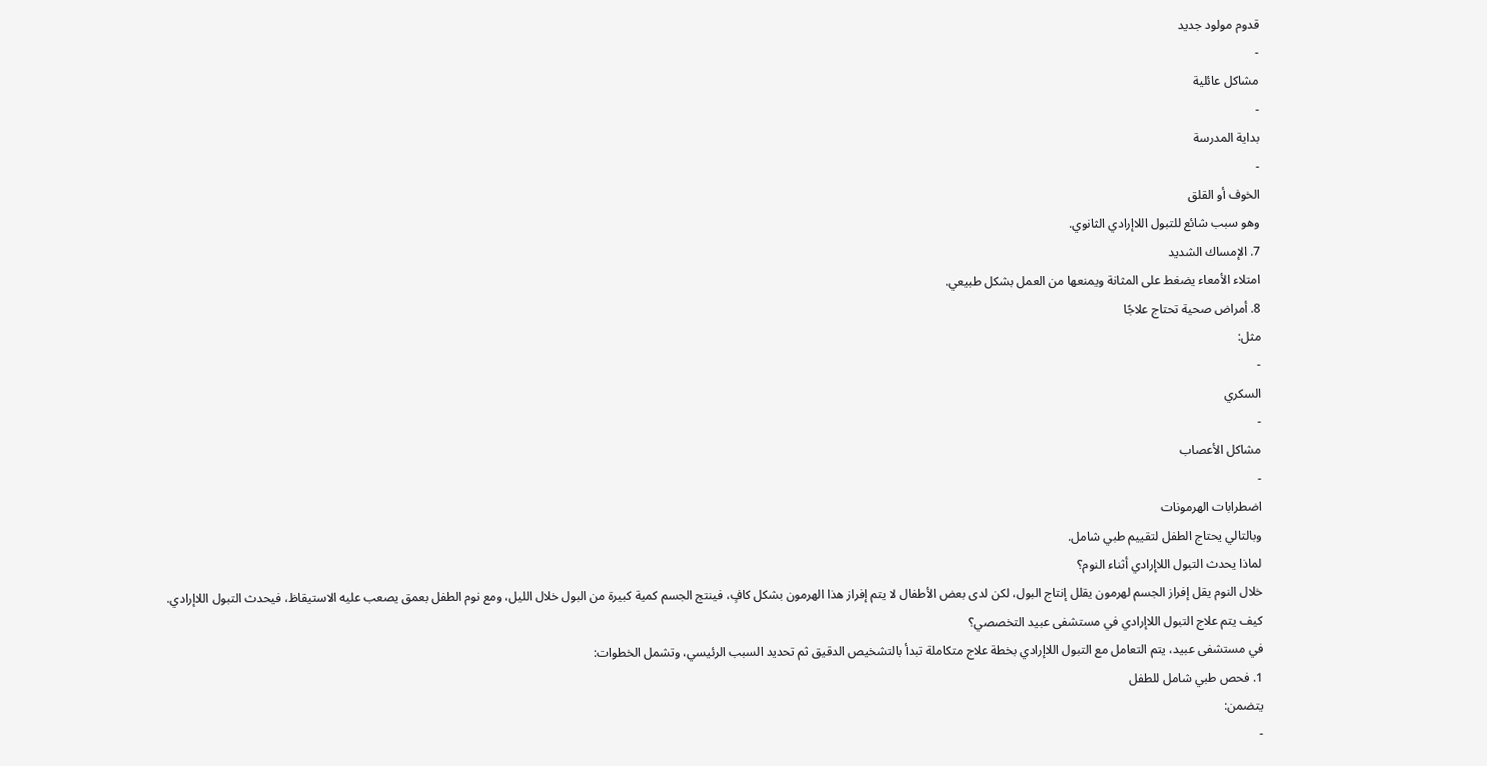قدوم مولود جديد
-
مشاكل عائلية
-
بداية المدرسة
-
الخوف أو القلق
وهو سبب شائع للتبول اللاإرادي الثانوي.
7. الإمساك الشديد
امتلاء الأمعاء يضغط على المثانة ويمنعها من العمل بشكل طبيعي.
8. أمراض صحية تحتاج علاجًا
مثل:
-
السكري
-
مشاكل الأعصاب
-
اضطرابات الهرمونات
وبالتالي يحتاج الطفل لتقييم طبي شامل.
لماذا يحدث التبول اللاإرادي أثناء النوم؟
خلال النوم يقل إفراز الجسم لهرمون يقلل إنتاج البول، لكن لدى بعض الأطفال لا يتم إفراز هذا الهرمون بشكل كافٍ، فينتج الجسم كمية كبيرة من البول خلال الليل، ومع نوم الطفل بعمق يصعب عليه الاستيقاظ، فيحدث التبول اللاإرادي.
كيف يتم علاج التبول اللاإرادي في مستشفى عبيد التخصصي؟
في مستشفى عبيد، يتم التعامل مع التبول اللاإرادي بخطة علاج متكاملة تبدأ بالتشخيص الدقيق ثم تحديد السبب الرئيسي، وتشمل الخطوات:
1. فحص طبي شامل للطفل
يتضمن:
-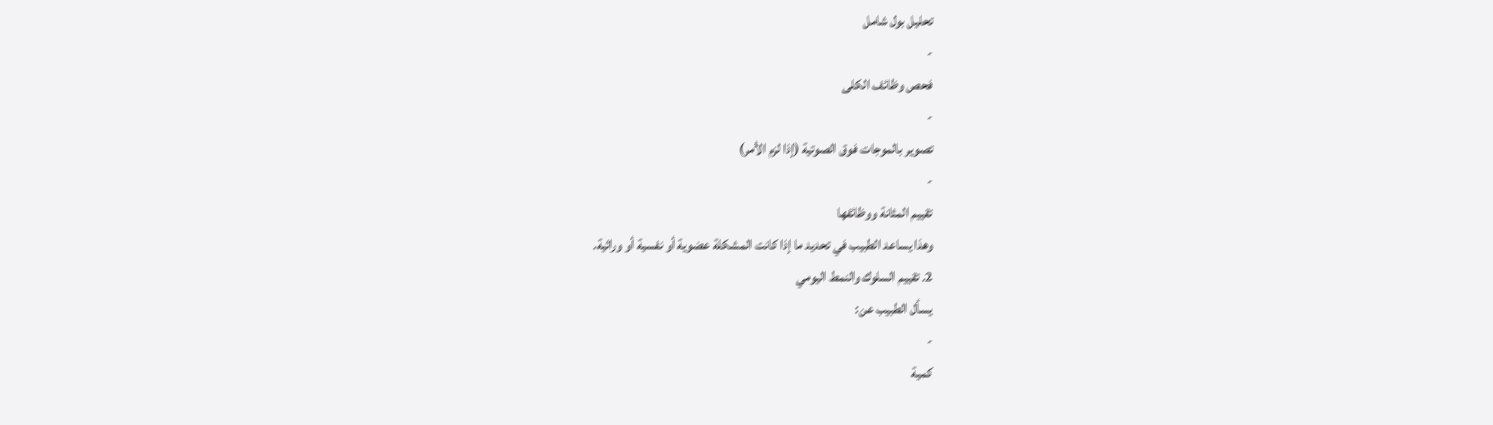تحليل بول شامل
-
فحص وظائف الكلى
-
تصوير بالموجات فوق الصوتية (إذا لزم الأمر)
-
تقييم المثانة ووظائفها
وهذا يساعد الطبيب في تحديد ما إذا كانت المشكلة عضوية أو نفسية أو وراثية.
2. تقييم السلوك والنمط اليومي
يسأل الطبيب عن:
-
كمية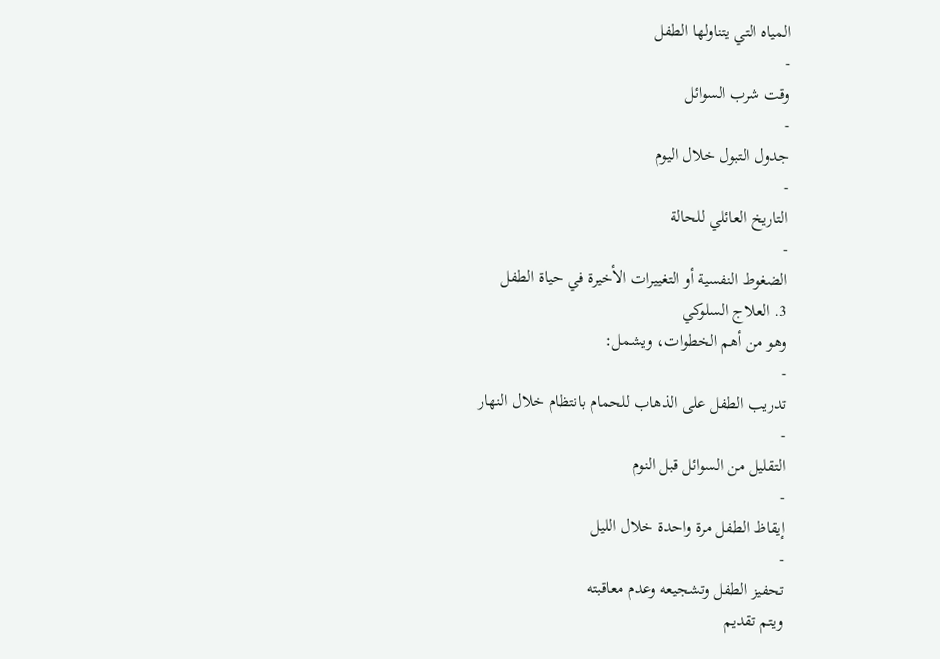المياه التي يتناولها الطفل
-
وقت شرب السوائل
-
جدول التبول خلال اليوم
-
التاريخ العائلي للحالة
-
الضغوط النفسية أو التغييرات الأخيرة في حياة الطفل
3. العلاج السلوكي
وهو من أهم الخطوات، ويشمل:
-
تدريب الطفل على الذهاب للحمام بانتظام خلال النهار
-
التقليل من السوائل قبل النوم
-
إيقاظ الطفل مرة واحدة خلال الليل
-
تحفيز الطفل وتشجيعه وعدم معاقبته
ويتم تقديم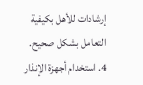إرشادات للأهل بكيفية التعامل بشكل صحيح.
4. استخدام أجهزة الإنذار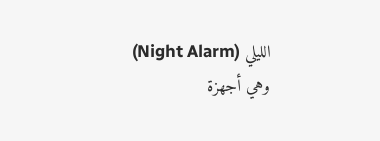الليلي (Night Alarm)
وهي أجهزة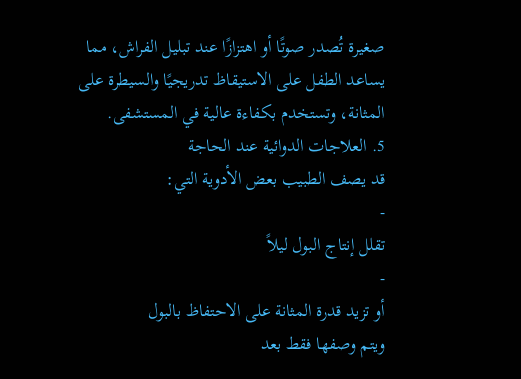صغيرة تُصدر صوتًا أو اهتزازًا عند تبليل الفراش، مما يساعد الطفل على الاستيقاظ تدريجيًا والسيطرة على المثانة، وتستخدم بكفاءة عالية في المستشفى.
5. العلاجات الدوائية عند الحاجة
قد يصف الطبيب بعض الأدوية التي:
-
تقلل إنتاج البول ليلاً
-
أو تزيد قدرة المثانة على الاحتفاظ بالبول
ويتم وصفها فقط بعد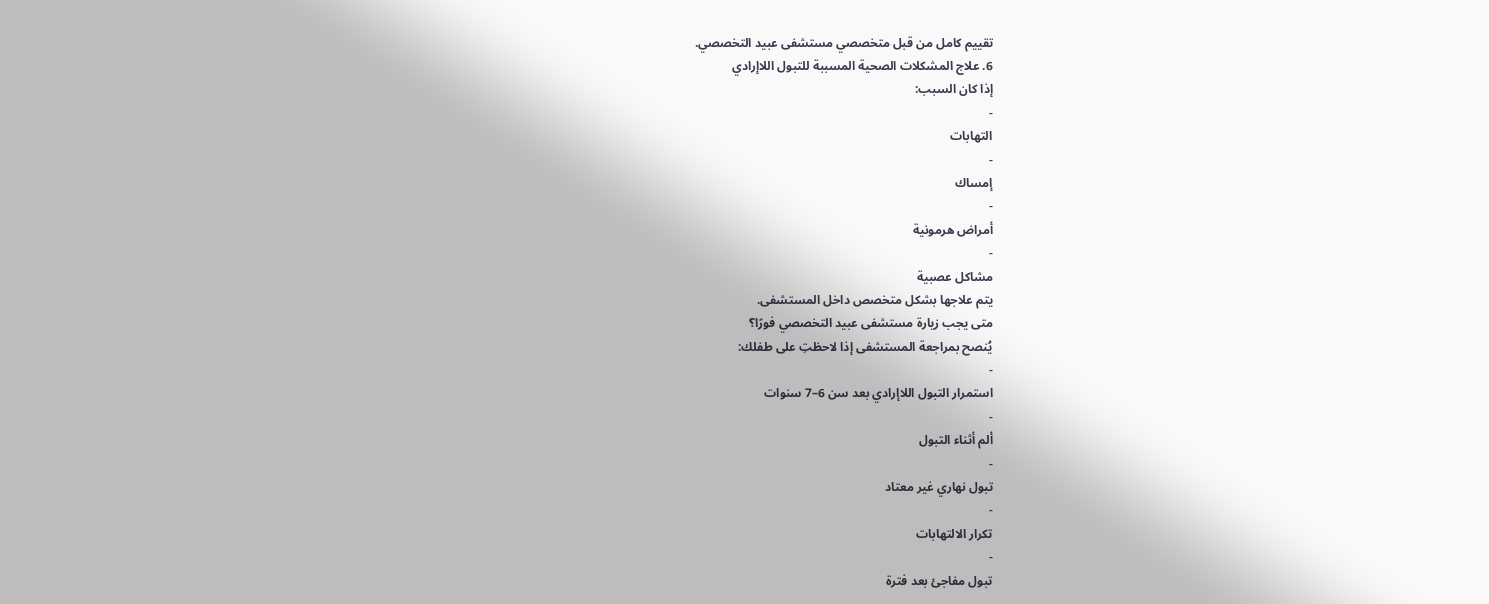تقييم كامل من قبل متخصصي مستشفى عبيد التخصصي.
6. علاج المشكلات الصحية المسببة للتبول اللاإرادي
إذا كان السبب:
-
التهابات
-
إمساك
-
أمراض هرمونية
-
مشاكل عصبية
يتم علاجها بشكل متخصص داخل المستشفى.
متى يجب زيارة مستشفى عبيد التخصصي فورًا؟
يُنصح بمراجعة المستشفى إذا لاحظتِ على طفلك:
-
استمرار التبول اللاإرادي بعد سن 6–7 سنوات
-
ألم أثناء التبول
-
تبول نهاري غير معتاد
-
تكرار الالتهابات
-
تبول مفاجئ بعد فترة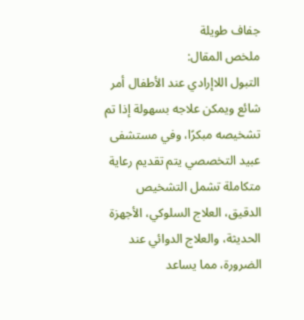جفاف طويلة
ملخص المقال:
التبول اللاإرادي عند الأطفال أمر شائع ويمكن علاجه بسهولة إذا تم تشخيصه مبكرًا، وفي مستشفى عبيد التخصصي يتم تقديم رعاية متكاملة تشمل التشخيص الدقيق، العلاج السلوكي، الأجهزة الحديثة، والعلاج الدوائي عند الضرورة، مما يساعد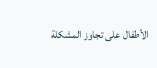الأطفال على تجاوز المشكلة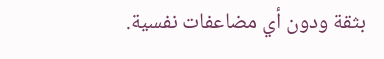بثقة ودون أي مضاعفات نفسية.